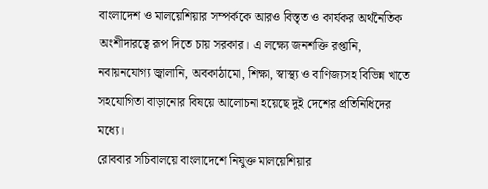বাংলাদেশ ও মালয়েশিয়ার সম্পর্ককে আরও বিস্তৃত ও কার্যকর অর্থনৈতিক অংশীদারত্বে রূপ দিতে চায় সরকার। এ লক্ষ্যে জনশক্তি রপ্তানি, নবায়নযোগ্য জ্বালানি, অবকাঠামো, শিক্ষা, স্বাস্থ্য ও বাণিজ্যসহ বিভিন্ন খাতে সহযোগিতা বাড়ানোর বিষয়ে আলোচনা হয়েছে দুই দেশের প্রতিনিধিদের মধ্যে।
রোববার সচিবালয়ে বাংলাদেশে নিযুক্ত মালয়েশিয়ার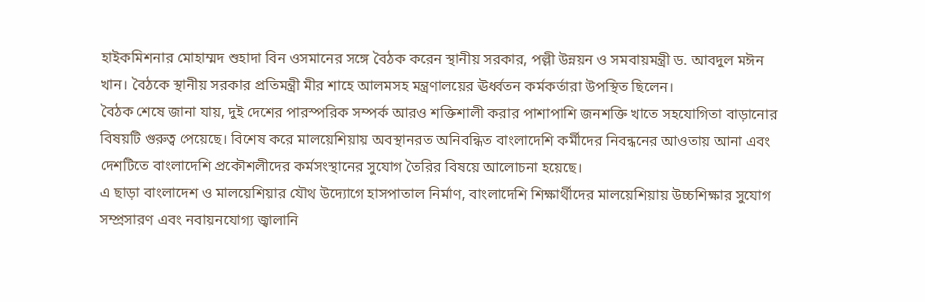হাইকমিশনার মোহাম্মদ শুহাদা বিন ওসমানের সঙ্গে বৈঠক করেন স্থানীয় সরকার, পল্লী উন্নয়ন ও সমবায়মন্ত্রী ড. আবদুল মঈন খান। বৈঠকে স্থানীয় সরকার প্রতিমন্ত্রী মীর শাহে আলমসহ মন্ত্রণালয়ের ঊর্ধ্বতন কর্মকর্তারা উপস্থিত ছিলেন।
বৈঠক শেষে জানা যায়, দুই দেশের পারস্পরিক সম্পর্ক আরও শক্তিশালী করার পাশাপাশি জনশক্তি খাতে সহযোগিতা বাড়ানোর বিষয়টি গুরুত্ব পেয়েছে। বিশেষ করে মালয়েশিয়ায় অবস্থানরত অনিবন্ধিত বাংলাদেশি কর্মীদের নিবন্ধনের আওতায় আনা এবং দেশটিতে বাংলাদেশি প্রকৌশলীদের কর্মসংস্থানের সুযোগ তৈরির বিষয়ে আলোচনা হয়েছে।
এ ছাড়া বাংলাদেশ ও মালয়েশিয়ার যৌথ উদ্যোগে হাসপাতাল নির্মাণ, বাংলাদেশি শিক্ষার্থীদের মালয়েশিয়ায় উচ্চশিক্ষার সুযোগ সম্প্রসারণ এবং নবায়নযোগ্য জ্বালানি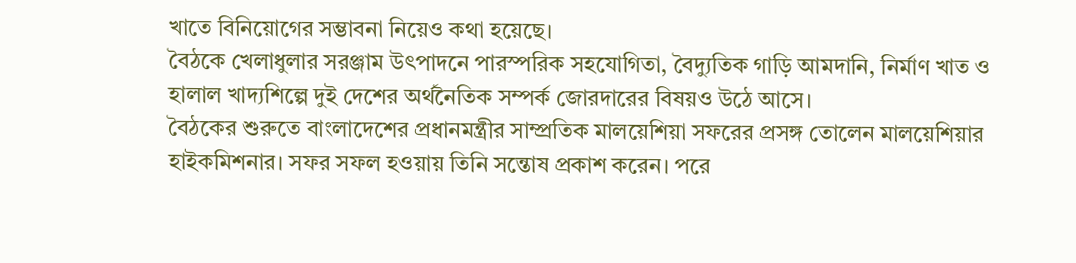খাতে বিনিয়োগের সম্ভাবনা নিয়েও কথা হয়েছে।
বৈঠকে খেলাধুলার সরঞ্জাম উৎপাদনে পারস্পরিক সহযোগিতা, বৈদ্যুতিক গাড়ি আমদানি, নির্মাণ খাত ও হালাল খাদ্যশিল্পে দুই দেশের অর্থনৈতিক সম্পর্ক জোরদারের বিষয়ও উঠে আসে।
বৈঠকের শুরুতে বাংলাদেশের প্রধানমন্ত্রীর সাম্প্রতিক মালয়েশিয়া সফরের প্রসঙ্গ তোলেন মালয়েশিয়ার হাইকমিশনার। সফর সফল হওয়ায় তিনি সন্তোষ প্রকাশ করেন। পরে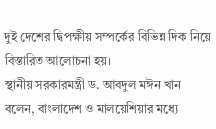দুই দেশের দ্বিপক্ষীয় সম্পর্কের বিভিন্ন দিক নিয়ে বিস্তারিত আলোচনা হয়।
স্থানীয় সরকারমন্ত্রী ড. আবদুল মঈন খান বলেন, বাংলাদেশ ও মালয়েশিয়ার মধ্যে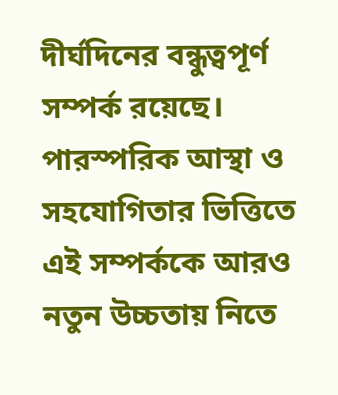দীর্ঘদিনের বন্ধুত্বপূর্ণ সম্পর্ক রয়েছে। পারস্পরিক আস্থা ও সহযোগিতার ভিত্তিতে এই সম্পর্ককে আরও নতুন উচ্চতায় নিতে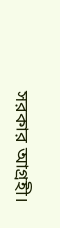সরকার আগ্রহী।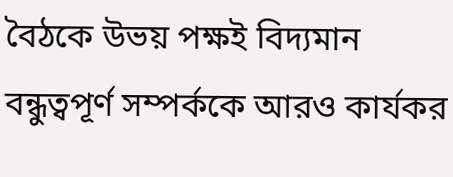বৈঠকে উভয় পক্ষই বিদ্যমান বন্ধুত্বপূর্ণ সম্পর্ককে আরও কার্যকর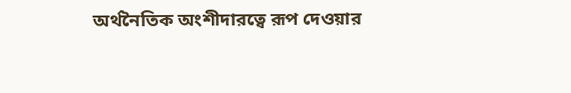অর্থনৈতিক অংশীদারত্বে রূপ দেওয়ার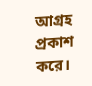আগ্রহ প্রকাশ করে।